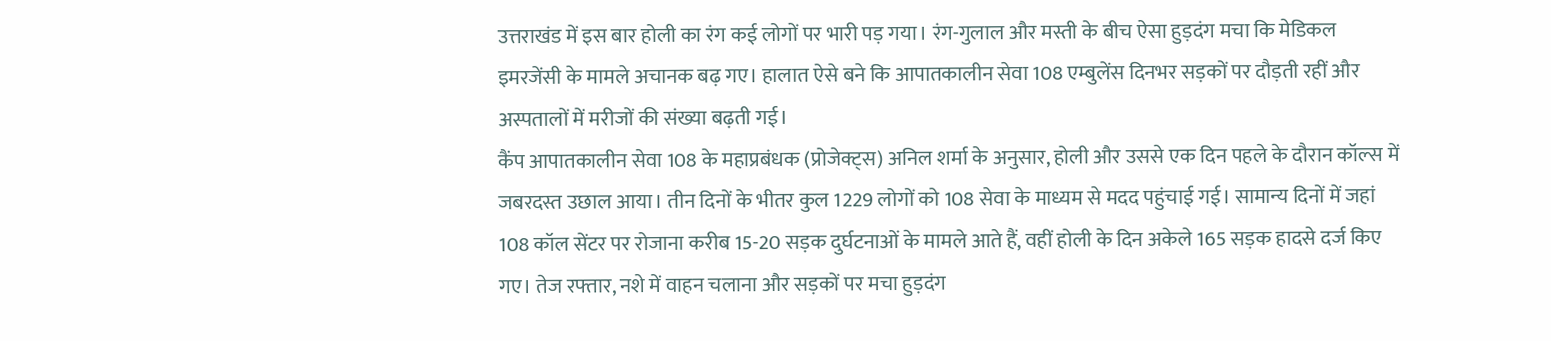उत्तराखंड में इस बार होली का रंग कई लोगों पर भारी पड़ गया। रंग-गुलाल और मस्ती के बीच ऐसा हुड़दंग मचा कि मेडिकल इमरजेंसी के मामले अचानक बढ़ गए। हालात ऐसे बने कि आपातकालीन सेवा 108 एम्बुलेंस दिनभर सड़कों पर दौड़ती रहीं और अस्पतालों में मरीजों की संख्या बढ़ती गई।
कैंप आपातकालीन सेवा 108 के महाप्रबंधक (प्रोजेक्ट्स) अनिल शर्मा के अनुसार, होली और उससे एक दिन पहले के दौरान कॉल्स में जबरदस्त उछाल आया। तीन दिनों के भीतर कुल 1229 लोगों को 108 सेवा के माध्यम से मदद पहुंचाई गई। सामान्य दिनों में जहां 108 कॉल सेंटर पर रोजाना करीब 15-20 सड़क दुर्घटनाओं के मामले आते हैं, वहीं होली के दिन अकेले 165 सड़क हादसे दर्ज किए गए। तेज रफ्तार, नशे में वाहन चलाना और सड़कों पर मचा हुड़दंग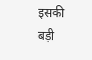इसकी बड़ी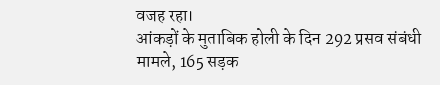वजह रहा।
आंकड़ों के मुताबिक होली के दिन 292 प्रसव संबंधी मामले, 165 सड़क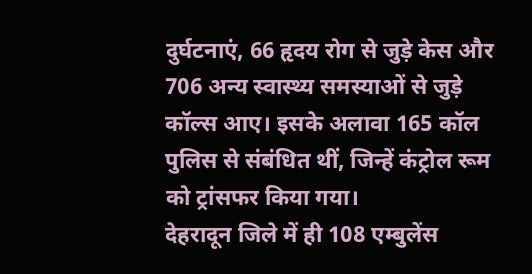दुर्घटनाएं, 66 हृदय रोग से जुड़े केस और 706 अन्य स्वास्थ्य समस्याओं से जुड़े कॉल्स आए। इसके अलावा 165 कॉल पुलिस से संबंधित थीं, जिन्हें कंट्रोल रूम को ट्रांसफर किया गया।
देहरादून जिले में ही 108 एम्बुलेंस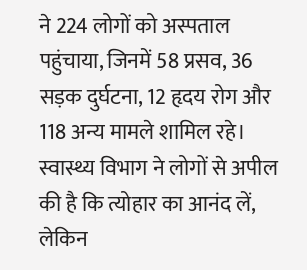ने 224 लोगों को अस्पताल पहुंचाया, जिनमें 58 प्रसव, 36 सड़क दुर्घटना, 12 हृदय रोग और 118 अन्य मामले शामिल रहे।
स्वास्थ्य विभाग ने लोगों से अपील की है कि त्योहार का आनंद लें, लेकिन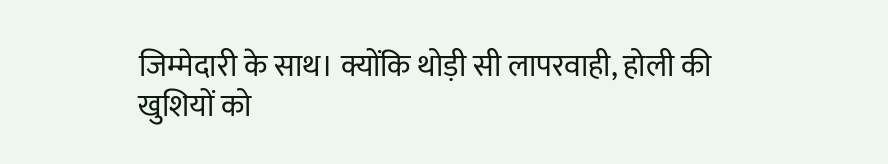जिम्मेदारी के साथ। क्योंकि थोड़ी सी लापरवाही, होली की खुशियों को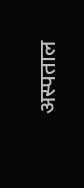अस्पताल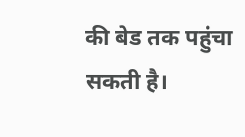की बेड तक पहुंचा सकती है।